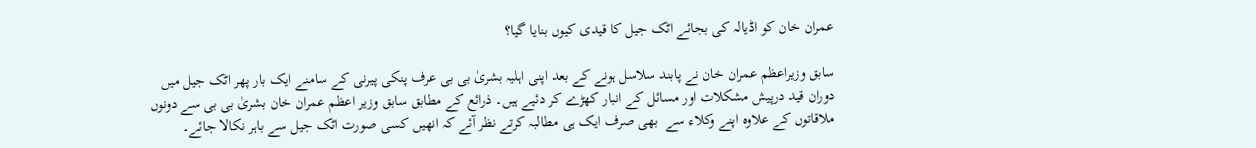عمران خان کو اڈیالہ کی بجائے اٹک جیل کا قیدی کیوں بنایا گیا؟

سابق وزیراعظم عمران خان نے پابند سلاسل ہونے کے بعد اپنی اہلیہ بشریٰ بی بی عرف پنکی پیرنی کے سامنے ایک بار پھر اٹک جیل میں دوران قید درپیش مشکلات اور مسائل کے انبار کھڑے کر دئیے ہیں۔ ذرائع کے مطابق سابق وزیر اعظم عمران خان بشریٰ بی بی سے دونوں ملاقاتوں کے علاوہ اپنے وکلاء سے  بھی صرف ایک ہی مطالبہ کرتے نظر آئے کہ انھیں کسی صورت اٹک جیل سے باہر نکالا جائے۔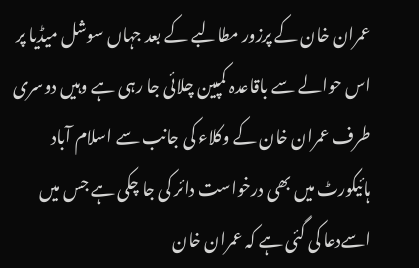عمران خان کے پرزور مطالبے کے بعد جہاں سوشل میڈیا پر اس حوالے سے باقاعدہ کمپین چلائی جا رہی ہے وہیں دوسری طرف عمران خان کے وکلاء کی جانب سے اسلام آباد ہائیکورٹ میں بھی درخواست دائر کی جا چکی ہے جس میں اسےدعا کی گئی ہے کہ عمران خان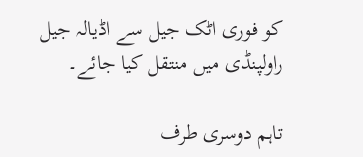کو فوری اٹک جیل سے اڈیالہ جیل راولپنڈی میں منتقل کیا جائے۔

تاہم دوسری طرف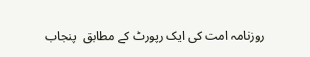روزنامہ امت کی ایک رپورٹ کے مطابق  پنجاب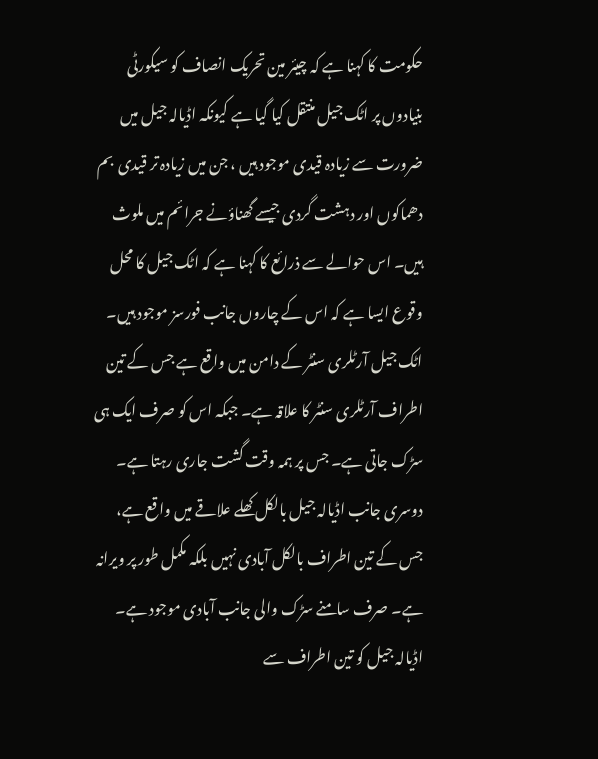حکومت کا کہنا ہے کہ چیئر مین تحریک انصاف کو سیکورٹی بنیادوں پر اٹک جیل منتقل کیا گیا ہے کیونکہ اڈیالہ جیل میں ضرورت سے زیادہ قیدی موجود ہیں ، جن میں زیادہ تر قیدی  بم دھماکوں اور دہشت گردی جیسے گھناؤنے جرائم میں ملوث ہیں۔ اس حوالے سے ذرائع کا کہنا ہے کہ اٹک جیل کا محل وقوع ایسا ہے کہ اس کے چاروں جانب فورسز موجود ہیں۔ اٹک جیل آرٹلری سنٹر کے دامن میں واقع ہے جس کے تین اطراف آرٹلری سنٹر کا علاقہ ہے۔ جبکہ اس کو صرف ایک ہی سڑک جاتی ہے۔ جس پر ہمہ وقت گشت جاری رہتا ہے۔ دوسری جانب اڈیالہ جیل بالکل کھلے علاقے میں واقع ہے، جس کے تین اطراف بالکل آبادی نہیں بلکہ مکمل طور پر ویرانہ ہے۔ صرف سامنے سڑک والی جانب آبادی موجود ہے۔ اڈیالہ جیل کو تین اطراف سے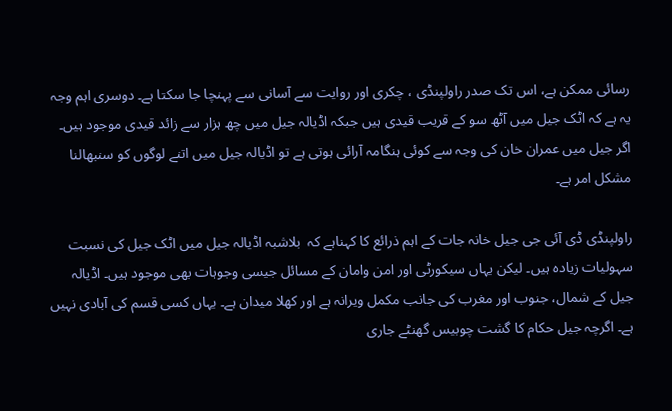رسائی ممکن ہے، اس تک صدر راولپنڈی ، چکری اور روایت سے آسانی سے پہنچا جا سکتا ہے۔ دوسری اہم وجہ یہ ہے کہ اٹک جیل میں آٹھ سو کے قریب قیدی ہیں جبکہ اڈیالہ جیل میں چھ ہزار سے زائد قیدی موجود ہیں۔ اگر جیل میں عمران خان کی وجہ سے کوئی ہنگامہ آرائی ہوتی ہے تو اڈیالہ جیل میں اتنے لوگوں کو سنبھالنا مشکل امر ہے۔

راولپنڈی ڈی آئی جی جیل خانہ جات کے اہم ذرائع کا کہناہے کہ  بلاشبہ اڈیالہ جیل میں اٹک جیل کی نسبت سہولیات زیادہ ہیں۔ لیکن یہاں سیکورٹی اور امن وامان کے مسائل جیسی وجوہات بھی موجود ہیں۔ اڈیالہ جیل کے شمال، جنوب اور مغرب کی جانب مکمل ویرانہ ہے اور کھلا میدان ہے۔ یہاں کسی قسم کی آبادی نہیں ہے۔ اگرچہ جیل حکام کا گشت چوبیس گھنٹے جاری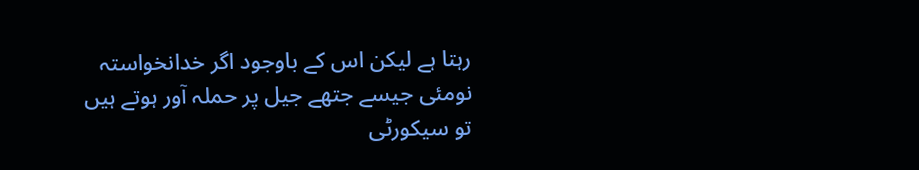رہتا ہے لیکن اس کے باوجود اگر خدانخواستہ نومئی جیسے جتھے جیل پر حملہ آور ہوتے ہیں تو سیکورٹی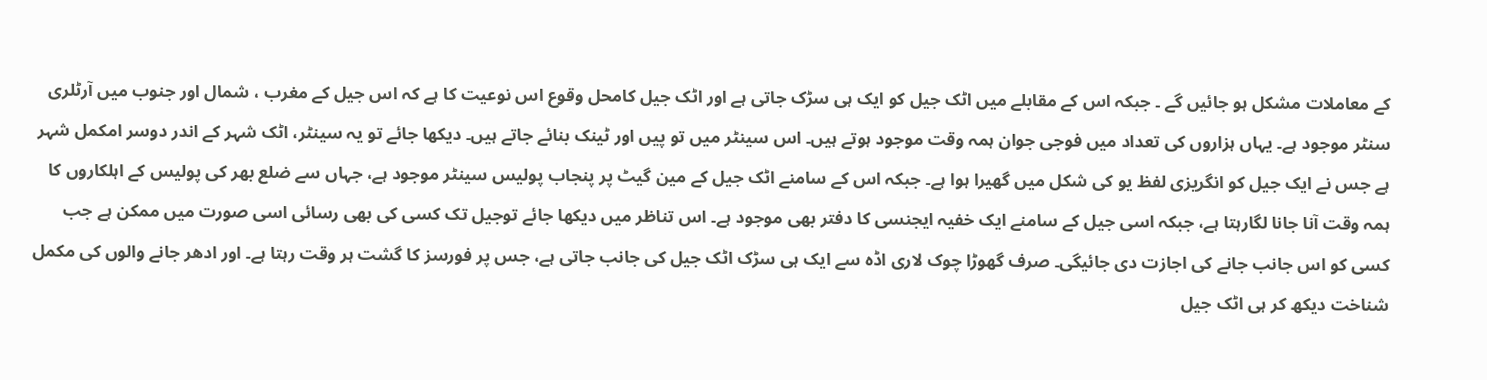کے معاملات مشکل ہو جائیں گے ۔ جبکہ اس کے مقابلے میں اٹک جیل کو ایک ہی سڑک جاتی ہے اور اٹک جیل کامحل وقوع اس نوعیت کا ہے کہ اس جیل کے مغرب ، شمال اور جنوب میں آرٹلری سنٹر موجود ہے۔ یہاں ہزاروں کی تعداد میں فوجی جوان ہمہ وقت موجود ہوتے ہیں۔ اس سینٹر میں تو پیں اور ٹینک بنائے جاتے ہیں۔ دیکھا جائے تو یہ سینٹر، اٹک شہر کے اندر دوسر امکمل شہر ہے جس نے ایک جیل کو انگریزی لفظ یو کی شکل میں گھیرا ہوا ہے۔ جبکہ اس کے سامنے اٹک جیل کے مین گیٹ پر پنجاب پولیس سینٹر موجود ہے، جہاں سے ضلع بھر کی پولیس کے اہلکاروں کا ہمہ وقت آنا جانا لگارہتا ہے، جبکہ اسی جیل کے سامنے ایک خفیہ ایجنسی کا دفتر بھی موجود ہے۔ اس تناظر میں دیکھا جائے توجیل تک کسی کی بھی رسائی اسی صورت میں ممکن ہے جب کسی کو اس جانب جانے کی اجازت دی جائیگی۔ صرف گھوڑا چوک لاری اڈہ سے ایک ہی سڑک اٹک جیل کی جانب جاتی ہے، جس پر فورسز کا گشت ہر وقت رہتا ہے۔ اور ادھر جانے والوں کی مکمل شناخت دیکھ کر ہی اٹک جیل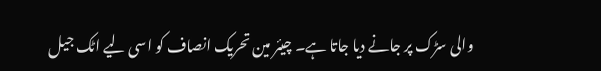والی سڑک پر جانے دیا جاتا ہے۔ چیئر مین تحریک انصاف کو اسی لیے اٹک جیل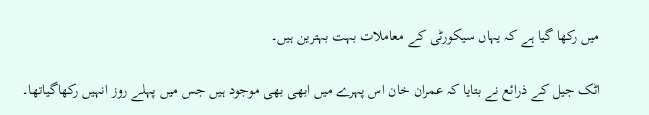میں رکھا گیا ہے کہ یہاں سیکورٹی کے معاملات بہت بہترین ہیں۔

اٹک جیل کے ذرائع نے بتایا کہ عمران خان اس پہرے میں ابھی بھی موجود ہیں جس میں پہلے روز انہیں رکھاگیاتھا۔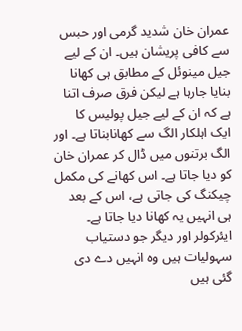عمران خان شدید گرمی اور حبس سے کافی پریشان ہیں۔ ان کے لیے جیل مینوئل کے مطابق ہی کھانا بنایا جارہا ہے لیکن فرق صرف اتنا ہے کہ ان کے لیے جیل پولیس کا ایک اہلکار الگ سے کھانابناتا ہے۔ اور الگ برتنوں میں ڈال کر عمران خان کو دیا جاتا ہے۔ اس کھانے کی مکمل چیکنگ کی جاتی ہے، اس کے بعد ہی انہیں یہ کھانا دیا جاتا ہے۔ ایئرکولر اور دیگر جو دستیاب سہولیات ہیں وہ انہیں دے دی گئی ہیں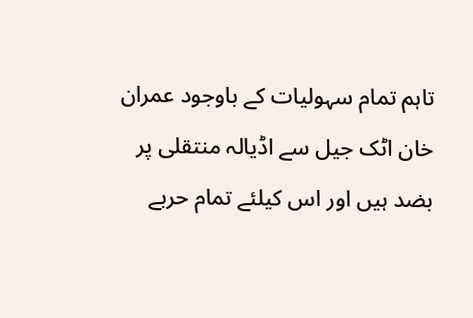تاہم تمام سہولیات کے باوجود عمران خان اٹک جیل سے اڈیالہ منتقلی پر بضد ہیں اور اس کیلئے تمام حربے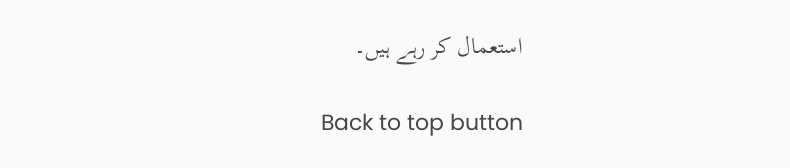استعمال کر رہے ہیں۔

Back to top button